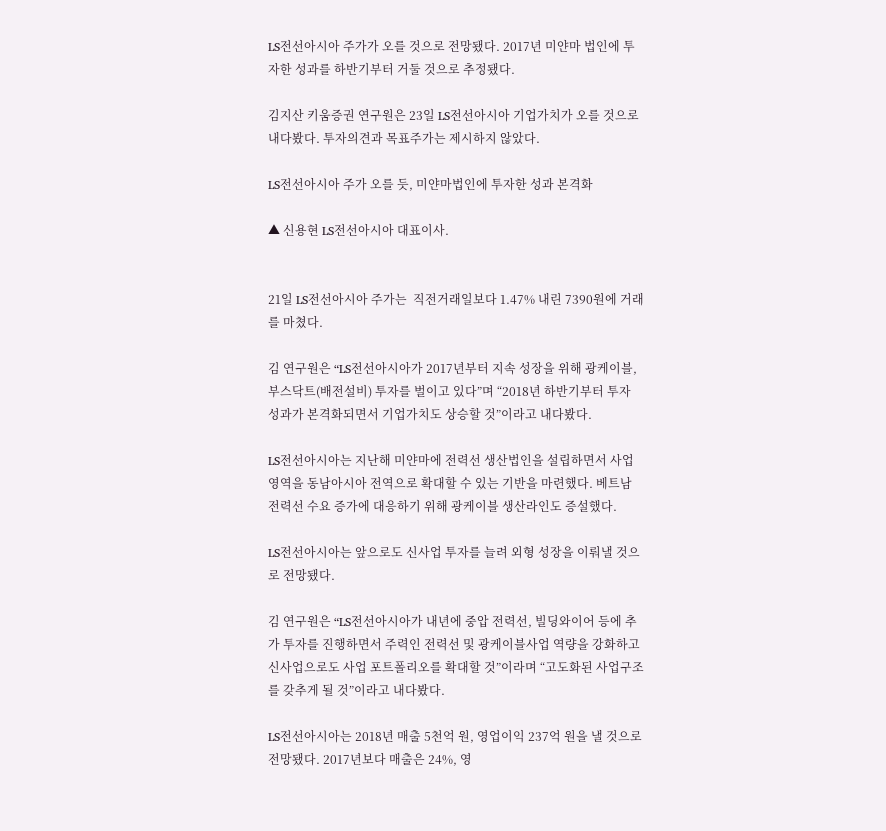LS전선아시아 주가가 오를 것으로 전망됐다. 2017년 미얀마 법인에 투자한 성과를 하반기부터 거둘 것으로 추정됐다.

김지산 키움증권 연구원은 23일 LS전선아시아 기업가치가 오를 것으로 내다봤다. 투자의견과 목표주가는 제시하지 않았다.

LS전선아시아 주가 오를 듯, 미얀마법인에 투자한 성과 본격화

▲ 신용현 LS전선아시아 대표이사.


21일 LS전선아시아 주가는  직전거래일보다 1.47% 내린 7390원에 거래를 마쳤다.

김 연구원은 “LS전선아시아가 2017년부터 지속 성장을 위해 광케이블, 부스닥트(배전설비) 투자를 벌이고 있다”며 “2018년 하반기부터 투자 성과가 본격화되면서 기업가치도 상승할 것”이라고 내다봤다.

LS전선아시아는 지난해 미얀마에 전력선 생산법인을 설립하면서 사업영역을 동남아시아 전역으로 확대할 수 있는 기반을 마련했다. 베트남 전력선 수요 증가에 대응하기 위해 광케이블 생산라인도 증설했다.

LS전선아시아는 앞으로도 신사업 투자를 늘려 외형 성장을 이뤄낼 것으로 전망됐다.

김 연구원은 “LS전선아시아가 내년에 중압 전력선, 빌딩와이어 등에 추가 투자를 진행하면서 주력인 전력선 및 광케이블사업 역량을 강화하고 신사업으로도 사업 포트폴리오를 확대할 것”이라며 “고도화된 사업구조를 갖추게 될 것”이라고 내다봤다.

LS전선아시아는 2018년 매출 5천억 원, 영업이익 237억 원을 낼 것으로 전망됐다. 2017년보다 매출은 24%, 영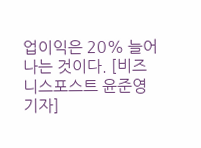업이익은 20% 늘어나는 것이다. [비즈니스포스트 윤준영 기자]